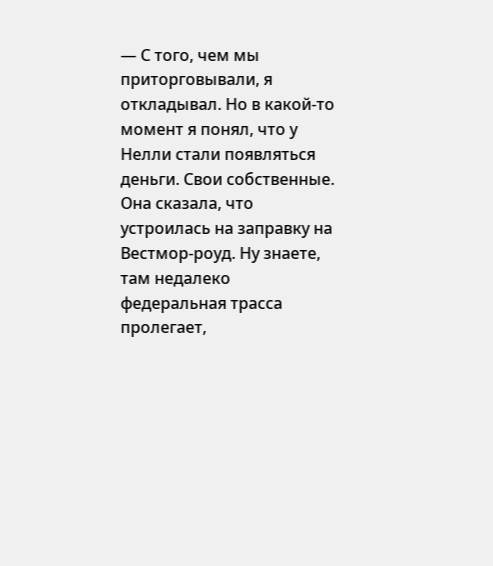— С того, чем мы приторговывали, я откладывал. Но в какой-то момент я понял, что у Нелли стали появляться деньги. Свои собственные. Она сказала, что устроилась на заправку на Вестмор-роуд. Ну знаете, там недалеко федеральная трасса пролегает,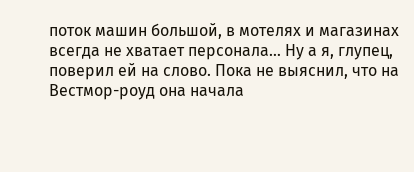поток машин большой, в мотелях и магазинах всегда не хватает персонала… Ну а я, глупец, поверил ей на слово. Пока не выяснил, что на Вестмор-роуд она начала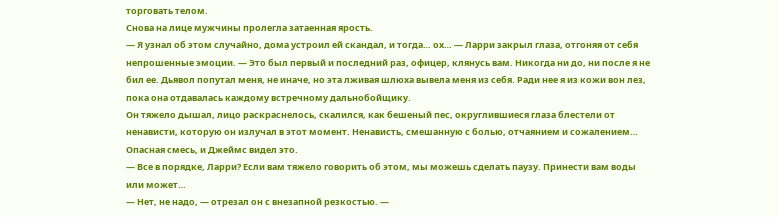торговать телом.
Снова на лице мужчины пролегла затаенная ярость.
— Я узнал об этом случайно, дома устроил ей скандал, и тогда… ох… — Ларри закрыл глаза, отгоняя от себя непрошенные эмоции. — Это был первый и последний раз, офицер, клянусь вам. Никогда ни до, ни после я не бил ее. Дьявол попутал меня, не иначе, но эта лживая шлюха вывела меня из себя. Ради нее я из кожи вон лез, пока она отдавалась каждому встречному дальнобойщику.
Он тяжело дышал, лицо раскраснелось, скалился, как бешеный пес, округлившиеся глаза блестели от ненависти, которую он излучал в этот момент. Ненависть, смешанную с болью, отчаянием и сожалением…
Опасная смесь, и Джеймс видел это.
— Все в порядке, Ларри? Если вам тяжело говорить об этом, мы можешь сделать паузу. Принести вам воды или может…
— Нет, не надо, — отрезал он с внезапной резкостью. —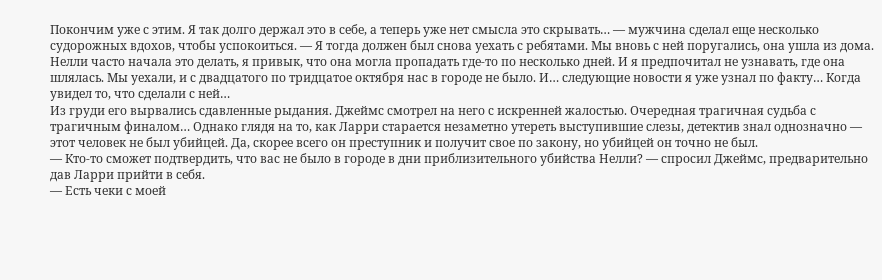Покончим уже с этим. Я так долго держал это в себе, а теперь уже нет смысла это скрывать… — мужчина сделал еще несколько судорожных вдохов, чтобы успокоиться. — Я тогда должен был снова уехать с ребятами. Мы вновь с ней поругались, она ушла из дома. Нелли часто начала это делать, я привык, что она могла пропадать где-то по несколько дней. И я предпочитал не узнавать, где она шлялась. Мы уехали, и с двадцатого по тридцатое октября нас в городе не было. И… следующие новости я уже узнал по факту… Когда увидел то, что сделали с ней…
Из груди его вырвались сдавленные рыдания. Джеймс смотрел на него с искренней жалостью. Очередная трагичная судьба с трагичным финалом… Однако глядя на то, как Ларри старается незаметно утереть выступившие слезы, детектив знал однозначно — этот человек не был убийцей. Да, скорее всего он преступник и получит свое по закону, но убийцей он точно не был.
— Кто-то сможет подтвердить, что вас не было в городе в дни приблизительного убийства Нелли? — спросил Джеймс, предварительно дав Ларри прийти в себя.
— Есть чеки с моей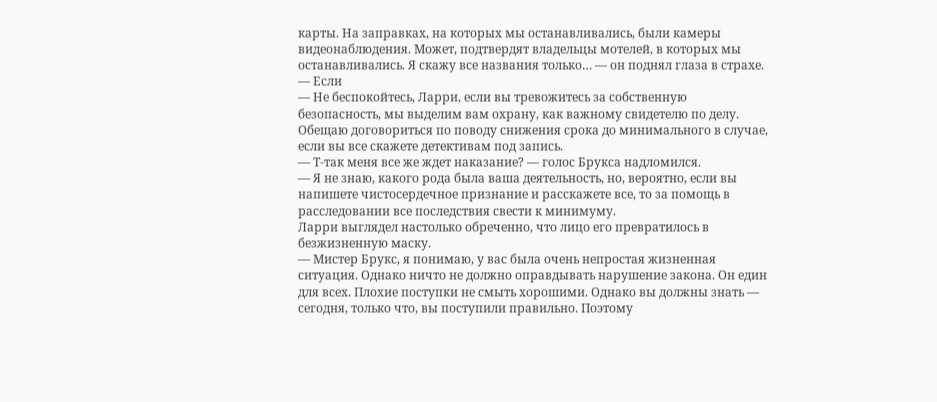карты. На заправках, на которых мы останавливались, были камеры видеонаблюдения. Может, подтвердят владельцы мотелей, в которых мы останавливались. Я скажу все названия только… — он поднял глаза в страхе. — Если
— Не беспокойтесь, Ларри, если вы тревожитесь за собственную безопасность, мы выделим вам охрану, как важному свидетелю по делу. Обещаю договориться по поводу снижения срока до минимального в случае, если вы все скажете детективам под запись.
— Т-так меня все же ждет наказание? — голос Брукса надломился.
— Я не знаю, какого рода была ваша деятельность, но, вероятно, если вы напишете чистосердечное признание и расскажете все, то за помощь в расследовании все последствия свести к минимуму.
Ларри выглядел настолько обреченно, что лицо его превратилось в безжизненную маску.
— Мистер Брукс, я понимаю, у вас была очень непростая жизненная ситуация. Однако ничто не должно оправдывать нарушение закона. Он един для всех. Плохие поступки не смыть хорошими. Однако вы должны знать — сегодня, только что, вы поступили правильно. Поэтому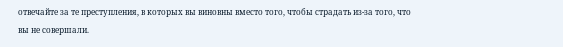отвечайте за те преступления, в которых вы виновны вместо того, чтобы страдать из-за того, что вы не совершали.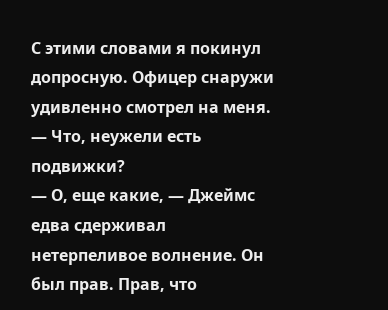С этими словами я покинул допросную. Офицер снаружи удивленно смотрел на меня.
— Что, неужели есть подвижки?
— О, еще какие, — Джеймс едва сдерживал нетерпеливое волнение. Он был прав. Прав, что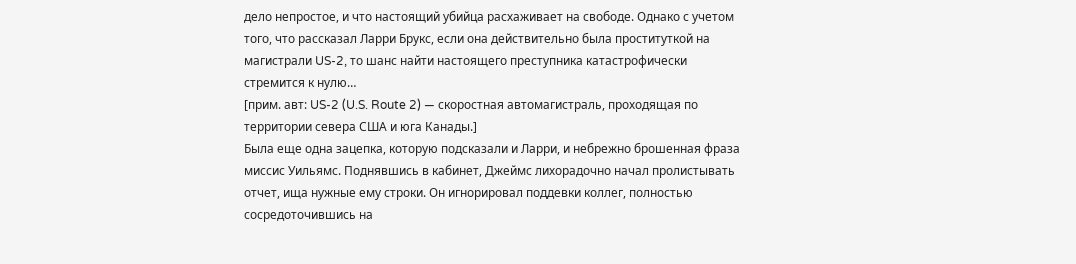дело непростое, и что настоящий убийца расхаживает на свободе. Однако с учетом того, что рассказал Ларри Брукс, если она действительно была проституткой на магистрали US-2, то шанс найти настоящего преступника катастрофически стремится к нулю…
[прим. авт: US-2 (U.S. Route 2) — скоростная автомагистраль, проходящая по территории севера США и юга Канады.]
Была еще одна зацепка, которую подсказали и Ларри, и небрежно брошенная фраза миссис Уильямс. Поднявшись в кабинет, Джеймс лихорадочно начал пролистывать отчет, ища нужные ему строки. Он игнорировал поддевки коллег, полностью сосредоточившись на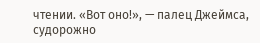чтении. «Вот оно!», — палец Джеймса, судорожно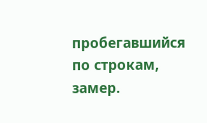пробегавшийся по строкам, замер.